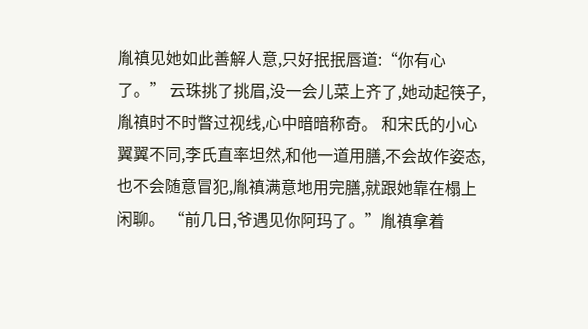胤禛见她如此善解人意,只好抿抿唇道:“你有心了。” 云珠挑了挑眉,没一会儿菜上齐了,她动起筷子,胤禛时不时瞥过视线,心中暗暗称奇。 和宋氏的小心翼翼不同,李氏直率坦然,和他一道用膳,不会故作姿态,也不会随意冒犯,胤禛满意地用完膳,就跟她靠在榻上闲聊。 “前几日,爷遇见你阿玛了。”胤禛拿着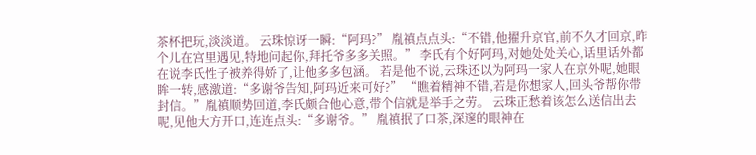茶杯把玩,淡淡道。 云珠惊讶一瞬:“阿玛?” 胤禛点点头:“不错,他擢升京官,前不久才回京,昨个儿在宫里遇见,特地问起你,拜托爷多多关照。” 李氏有个好阿玛,对她处处关心,话里话外都在说李氏性子被养得娇了,让他多多包涵。 若是他不说,云珠还以为阿玛一家人在京外呢,她眼眸一转,感激道:“多谢爷告知,阿玛近来可好?” “瞧着精神不错,若是你想家人,回头爷帮你带封信。”胤禛顺势回道,李氏颇合他心意,带个信就是举手之劳。 云珠正愁着该怎么送信出去呢,见他大方开口,连连点头:“多谢爷。” 胤禛抿了口茶,深邃的眼神在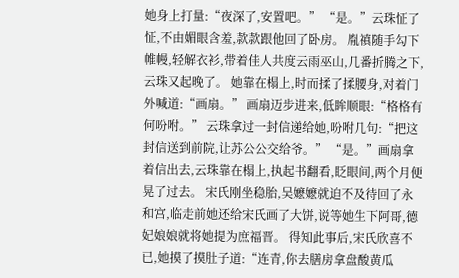她身上打量:“夜深了,安置吧。” “是。”云珠怔了怔,不由媚眼含羞,款款跟他回了卧房。 胤禛随手勾下帷幔,轻解衣衫,带着佳人共度云雨巫山,几番折腾之下,云珠又起晚了。 她靠在榻上,时而揉了揉腰身,对着门外喊道:“画扇。” 画扇迈步进来,低眸顺眼:“格格有何吩咐。” 云珠拿过一封信递给她,吩咐几句:“把这封信送到前院,让苏公公交给爷。” “是。”画扇拿着信出去,云珠靠在榻上,执起书翻看,眨眼间,两个月便晃了过去。 宋氏刚坐稳胎,吴嬷嬷就迫不及待回了永和宫,临走前她还给宋氏画了大饼,说等她生下阿哥,德妃娘娘就将她提为庶福晋。 得知此事后,宋氏欣喜不已,她摸了摸肚子道:“连青,你去膳房拿盘酸黄瓜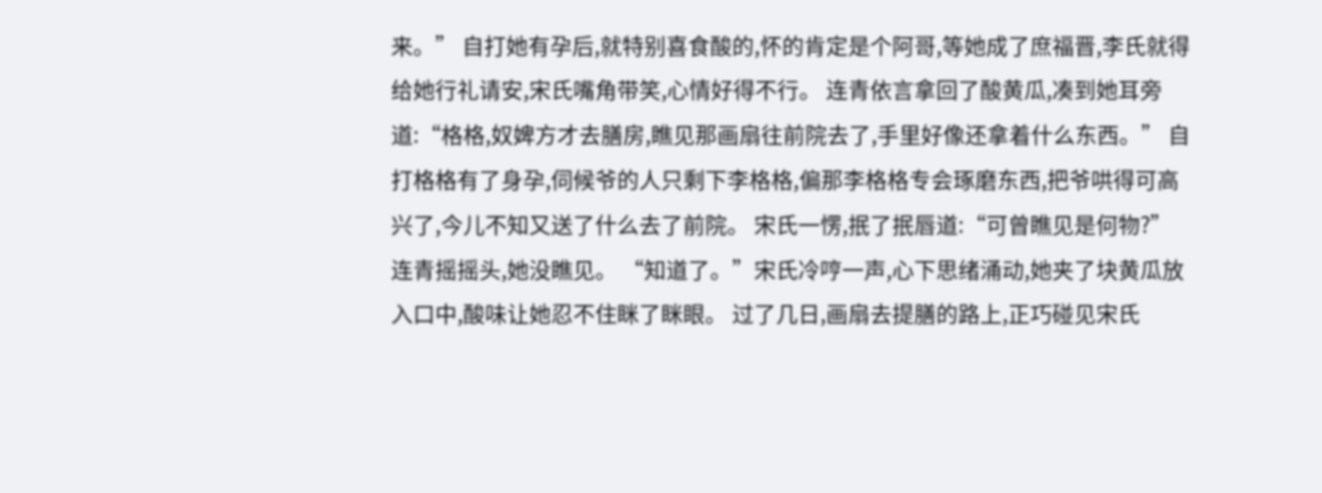来。” 自打她有孕后,就特别喜食酸的,怀的肯定是个阿哥,等她成了庶福晋,李氏就得给她行礼请安,宋氏嘴角带笑,心情好得不行。 连青依言拿回了酸黄瓜,凑到她耳旁道:“格格,奴婢方才去膳房,瞧见那画扇往前院去了,手里好像还拿着什么东西。” 自打格格有了身孕,伺候爷的人只剩下李格格,偏那李格格专会琢磨东西,把爷哄得可高兴了,今儿不知又送了什么去了前院。 宋氏一愣,抿了抿唇道:“可曾瞧见是何物?” 连青摇摇头,她没瞧见。 “知道了。”宋氏冷哼一声,心下思绪涌动,她夹了块黄瓜放入口中,酸味让她忍不住眯了眯眼。 过了几日,画扇去提膳的路上,正巧碰见宋氏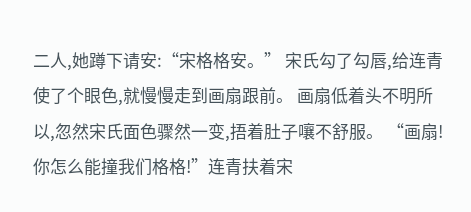二人,她蹲下请安:“宋格格安。” 宋氏勾了勾唇,给连青使了个眼色,就慢慢走到画扇跟前。 画扇低着头不明所以,忽然宋氏面色骤然一变,捂着肚子嚷不舒服。 “画扇!你怎么能撞我们格格!”连青扶着宋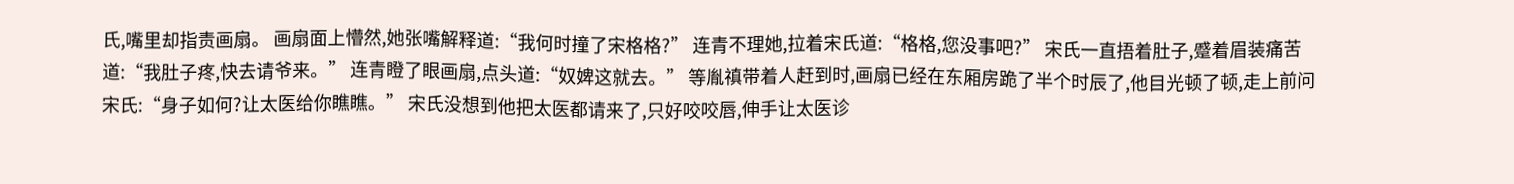氏,嘴里却指责画扇。 画扇面上懵然,她张嘴解释道:“我何时撞了宋格格?” 连青不理她,拉着宋氏道:“格格,您没事吧?” 宋氏一直捂着肚子,蹙着眉装痛苦道:“我肚子疼,快去请爷来。” 连青瞪了眼画扇,点头道:“奴婢这就去。” 等胤禛带着人赶到时,画扇已经在东厢房跪了半个时辰了,他目光顿了顿,走上前问宋氏:“身子如何?让太医给你瞧瞧。” 宋氏没想到他把太医都请来了,只好咬咬唇,伸手让太医诊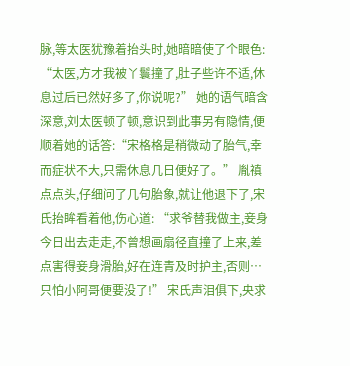脉,等太医犹豫着抬头时,她暗暗使了个眼色: “太医,方才我被丫鬟撞了,肚子些许不适,休息过后已然好多了,你说呢?” 她的语气暗含深意,刘太医顿了顿,意识到此事另有隐情,便顺着她的话答:“宋格格是稍微动了胎气,幸而症状不大,只需休息几日便好了。” 胤禛点点头,仔细问了几句胎象,就让他退下了,宋氏抬眸看着他,伤心道: “求爷替我做主,妾身今日出去走走,不曾想画扇径直撞了上来,差点害得妾身滑胎,好在连青及时护主,否则…只怕小阿哥便要没了!” 宋氏声泪俱下,央求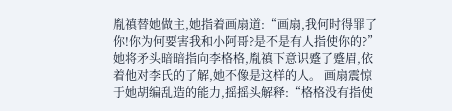胤禛替她做主,她指着画扇道:“画扇,我何时得罪了你!你为何要害我和小阿哥?是不是有人指使你的?” 她将矛头暗暗指向李格格,胤禛下意识蹙了蹙眉,依着他对李氏的了解,她不像是这样的人。 画扇震惊于她胡编乱造的能力,摇摇头解释:“格格没有指使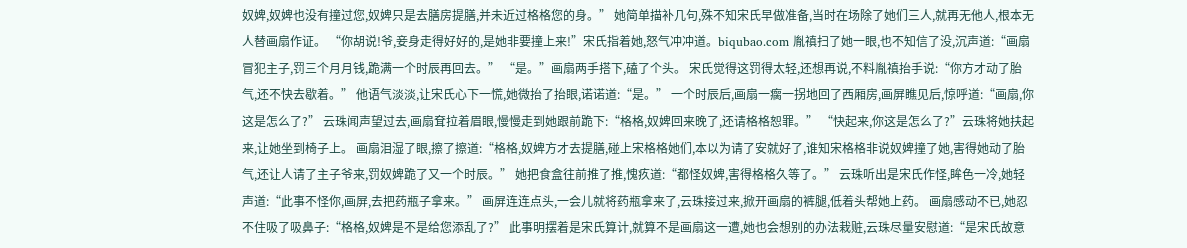奴婢,奴婢也没有撞过您,奴婢只是去膳房提膳,并未近过格格您的身。” 她简单描补几句,殊不知宋氏早做准备,当时在场除了她们三人,就再无他人,根本无人替画扇作证。 “你胡说!爷,妾身走得好好的,是她非要撞上来!”宋氏指着她,怒气冲冲道。biqubao.com 胤禛扫了她一眼,也不知信了没,沉声道:“画扇冒犯主子,罚三个月月钱,跪满一个时辰再回去。” “是。”画扇两手搭下,磕了个头。 宋氏觉得这罚得太轻,还想再说,不料胤禛抬手说:“你方才动了胎气,还不快去歇着。” 他语气淡淡,让宋氏心下一慌,她微抬了抬眼,诺诺道:“是。” 一个时辰后,画扇一瘸一拐地回了西厢房,画屏瞧见后,惊呼道:“画扇,你这是怎么了?” 云珠闻声望过去,画扇耷拉着眉眼,慢慢走到她跟前跪下:“格格,奴婢回来晚了,还请格格恕罪。” “快起来,你这是怎么了?”云珠将她扶起来,让她坐到椅子上。 画扇泪湿了眼,擦了擦道:“格格,奴婢方才去提膳,碰上宋格格她们,本以为请了安就好了,谁知宋格格非说奴婢撞了她,害得她动了胎气,还让人请了主子爷来,罚奴婢跪了又一个时辰。” 她把食盒往前推了推,愧疚道:“都怪奴婢,害得格格久等了。” 云珠听出是宋氏作怪,眸色一冷,她轻声道:“此事不怪你,画屏,去把药瓶子拿来。” 画屏连连点头,一会儿就将药瓶拿来了,云珠接过来,掀开画扇的裤腿,低着头帮她上药。 画扇感动不已,她忍不住吸了吸鼻子:“格格,奴婢是不是给您添乱了?” 此事明摆着是宋氏算计,就算不是画扇这一遭,她也会想别的办法栽赃,云珠尽量安慰道:“是宋氏故意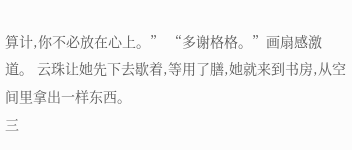算计,你不必放在心上。” “多谢格格。”画扇感激道。 云珠让她先下去歇着,等用了膳,她就来到书房,从空间里拿出一样东西。
三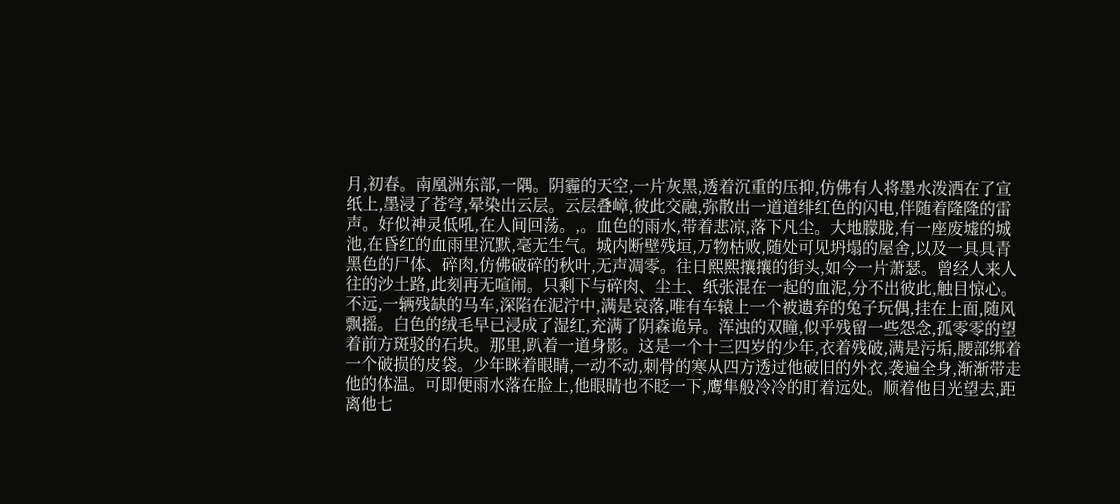月,初春。南凰洲东部,一隅。阴霾的天空,一片灰黑,透着沉重的压抑,仿佛有人将墨水泼洒在了宣纸上,墨浸了苍穹,晕染出云层。云层叠嶂,彼此交融,弥散出一道道绯红色的闪电,伴随着隆隆的雷声。好似神灵低吼,在人间回荡。,。血色的雨水,带着悲凉,落下凡尘。大地朦胧,有一座废墟的城池,在昏红的血雨里沉默,毫无生气。城内断壁残垣,万物枯败,随处可见坍塌的屋舍,以及一具具青黑色的尸体、碎肉,仿佛破碎的秋叶,无声凋零。往日熙熙攘攘的街头,如今一片萧瑟。曾经人来人往的沙土路,此刻再无喧闹。只剩下与碎肉、尘土、纸张混在一起的血泥,分不出彼此,触目惊心。不远,一辆残缺的马车,深陷在泥泞中,满是哀落,唯有车辕上一个被遗弃的兔子玩偶,挂在上面,随风飘摇。白色的绒毛早已浸成了湿红,充满了阴森诡异。浑浊的双瞳,似乎残留一些怨念,孤零零的望着前方斑驳的石块。那里,趴着一道身影。这是一个十三四岁的少年,衣着残破,满是污垢,腰部绑着一个破损的皮袋。少年眯着眼睛,一动不动,刺骨的寒从四方透过他破旧的外衣,袭遍全身,渐渐带走他的体温。可即便雨水落在脸上,他眼睛也不眨一下,鹰隼般冷冷的盯着远处。顺着他目光望去,距离他七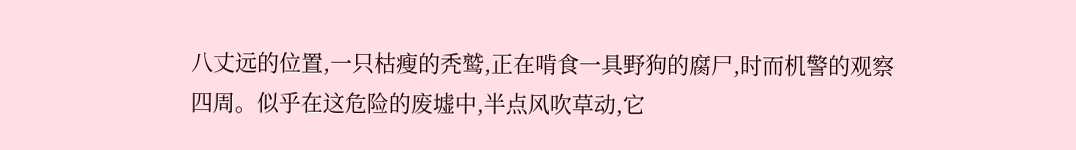八丈远的位置,一只枯瘦的秃鹫,正在啃食一具野狗的腐尸,时而机警的观察四周。似乎在这危险的废墟中,半点风吹草动,它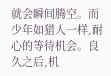就会瞬间腾空。而少年如猎人一样,耐心的等待机会。良久之后,机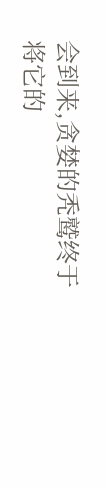会到来,贪婪的秃鹫终于将它的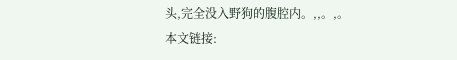头,完全没入野狗的腹腔内。,,。,。
本文链接: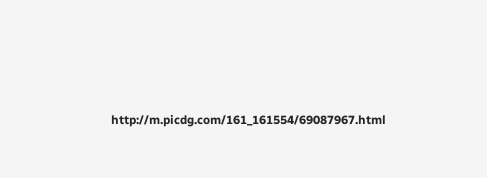http://m.picdg.com/161_161554/69087967.html